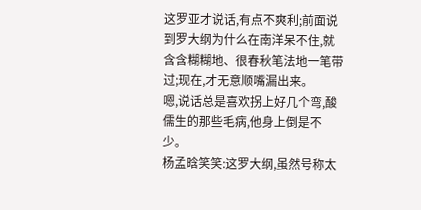这罗亚才说话,有点不爽利;前面说到罗大纲为什么在南洋呆不住,就含含糊糊地、很春秋笔法地一笔带过;现在,才无意顺嘴漏出来。
嗯,说话总是喜欢拐上好几个弯,酸儒生的那些毛病,他身上倒是不少。
杨孟晗笑笑:这罗大纲,虽然号称太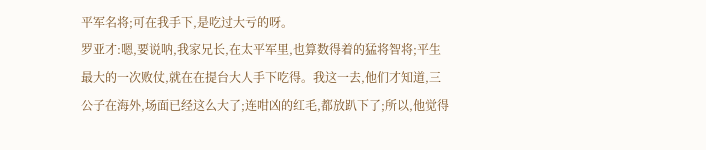平军名将;可在我手下,是吃过大亏的呀。
罗亚才:嗯,要说呐,我家兄长,在太平军里,也算数得着的猛将智将;平生最大的一次败仗,就在在提台大人手下吃得。我这一去,他们才知道,三公子在海外,场面已经这么大了;连咁凶的红毛,都放趴下了;所以,他觉得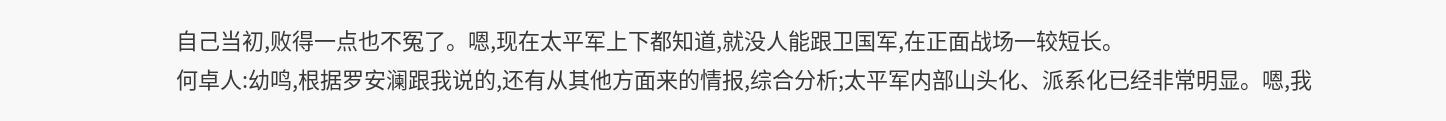自己当初,败得一点也不冤了。嗯,现在太平军上下都知道,就没人能跟卫国军,在正面战场一较短长。
何卓人:幼鸣,根据罗安澜跟我说的,还有从其他方面来的情报,综合分析;太平军内部山头化、派系化已经非常明显。嗯,我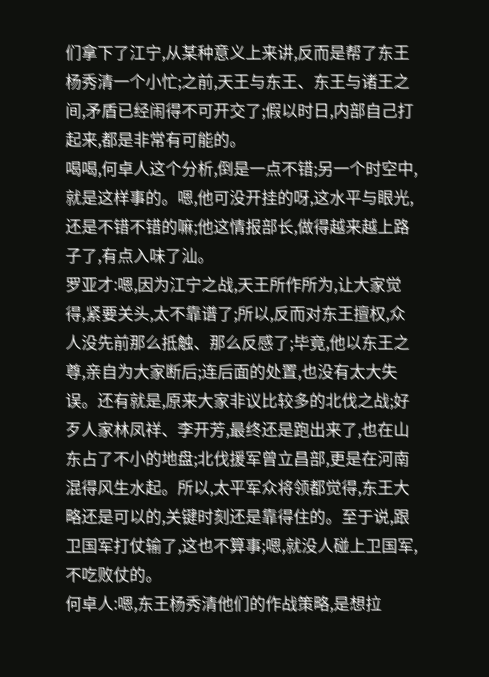们拿下了江宁,从某种意义上来讲,反而是帮了东王杨秀清一个小忙;之前,天王与东王、东王与诸王之间,矛盾已经闹得不可开交了;假以时日,内部自己打起来,都是非常有可能的。
喝喝,何卓人这个分析,倒是一点不错;另一个时空中,就是这样事的。嗯,他可没开挂的呀,这水平与眼光,还是不错不错的嘛;他这情报部长,做得越来越上路子了,有点入味了汕。
罗亚才:嗯,因为江宁之战,天王所作所为,让大家觉得,紧要关头,太不靠谱了;所以,反而对东王擅权,众人没先前那么抵触、那么反感了;毕竟,他以东王之尊,亲自为大家断后;连后面的处置,也没有太大失误。还有就是,原来大家非议比较多的北伐之战;好歹人家林凤祥、李开芳,最终还是跑出来了,也在山东占了不小的地盘;北伐援军曾立昌部,更是在河南混得风生水起。所以,太平军众将领都觉得,东王大略还是可以的,关键时刻还是靠得住的。至于说,跟卫国军打仗输了,这也不算事;嗯,就没人碰上卫国军,不吃败仗的。
何卓人:嗯,东王杨秀清他们的作战策略,是想拉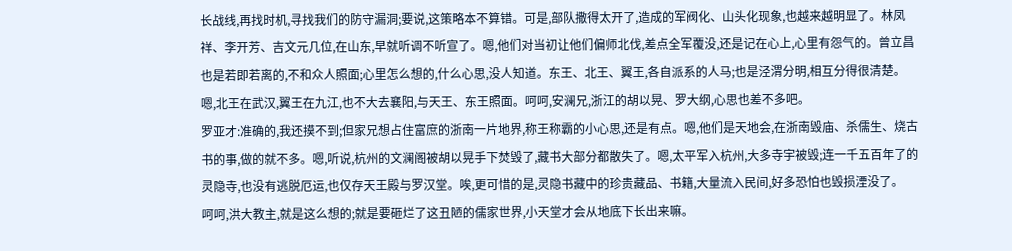长战线,再找时机,寻找我们的防守漏洞;要说,这策略本不算错。可是,部队撒得太开了,造成的军阀化、山头化现象,也越来越明显了。林凤祥、李开芳、吉文元几位,在山东,早就听调不听宣了。嗯,他们对当初让他们偏师北伐,差点全军覆没,还是记在心上,心里有怨气的。曾立昌也是若即若离的,不和众人照面;心里怎么想的,什么心思,没人知道。东王、北王、翼王,各自派系的人马;也是泾渭分明,相互分得很清楚。嗯,北王在武汉,翼王在九江,也不大去襄阳,与天王、东王照面。呵呵,安澜兄,浙江的胡以晃、罗大纲,心思也差不多吧。
罗亚才:准确的,我还摸不到;但家兄想占住富庶的浙南一片地界,称王称霸的小心思,还是有点。嗯,他们是天地会,在浙南毁庙、杀儒生、烧古书的事,做的就不多。嗯,听说,杭州的文澜阁被胡以晃手下焚毁了,藏书大部分都散失了。嗯,太平军入杭州,大多寺宇被毁;连一千五百年了的灵隐寺,也没有逃脱厄运,也仅存天王殿与罗汉堂。唉,更可惜的是,灵隐书藏中的珍贵藏品、书籍,大量流入民间,好多恐怕也毁损湮没了。
呵呵,洪大教主,就是这么想的;就是要砸烂了这丑陋的儒家世界,小天堂才会从地底下长出来嘛。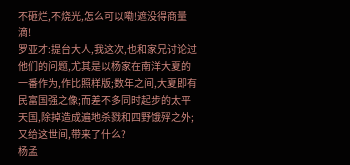不砸烂,不烧光,怎么可以嘞!遮没得商量滴!
罗亚才:提台大人,我这次,也和家兄讨论过他们的问题,尤其是以杨家在南洋大夏的一番作为,作比照样版;数年之间,大夏即有民富国强之像;而差不多同时起步的太平天国,除掉造成遍地杀戮和四野饿殍之外;又给这世间,带来了什么?
杨孟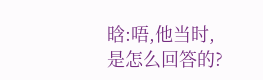晗:唔,他当时,是怎么回答的?